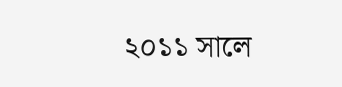২০১১ সালে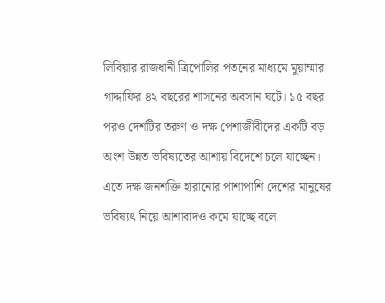লিবিয়ার রাজধানী ত্রিপোলির পতনের মাধ্যমে মুয়াম্মার গাদ্দাফির ৪২ বছরের শাসনের অবসান ঘটে। ১৫ বছর পরও দেশটির তরুণ ও দক্ষ পেশাজীবীদের একটি বড় অংশ উন্নত ভবিষ্যতের আশায় বিদেশে চলে যাচ্ছেন। এতে দক্ষ জনশক্তি হারানোর পাশাপাশি দেশের মানুষের ভবিষ্যৎ নিয়ে আশাবাদও কমে যাচ্ছে বলে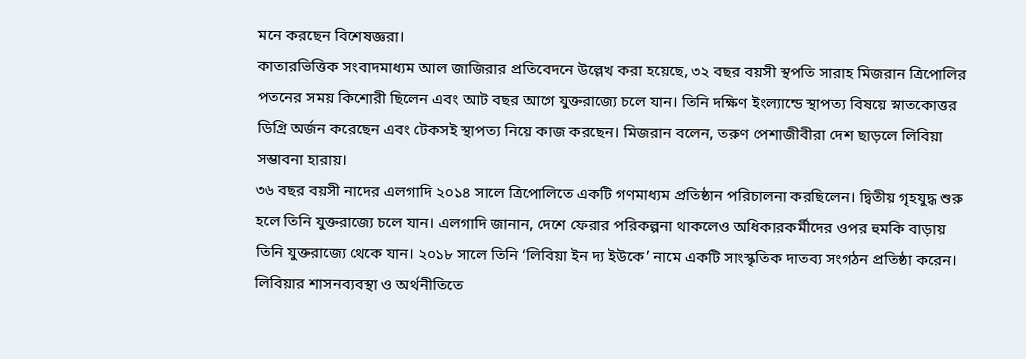মনে করছেন বিশেষজ্ঞরা।
কাতারভিত্তিক সংবাদমাধ্যম আল জাজিরার প্রতিবেদনে উল্লেখ করা হয়েছে, ৩২ বছর বয়সী স্থপতি সারাহ মিজরান ত্রিপোলির পতনের সময় কিশোরী ছিলেন এবং আট বছর আগে যুক্তরাজ্যে চলে যান। তিনি দক্ষিণ ইংল্যান্ডে স্থাপত্য বিষয়ে স্নাতকোত্তর ডিগ্রি অর্জন করেছেন এবং টেকসই স্থাপত্য নিয়ে কাজ করছেন। মিজরান বলেন, তরুণ পেশাজীবীরা দেশ ছাড়লে লিবিয়া সম্ভাবনা হারায়।
৩৬ বছর বয়সী নাদের এলগাদি ২০১৪ সালে ত্রিপোলিতে একটি গণমাধ্যম প্রতিষ্ঠান পরিচালনা করছিলেন। দ্বিতীয় গৃহযুদ্ধ শুরু হলে তিনি যুক্তরাজ্যে চলে যান। এলগাদি জানান, দেশে ফেরার পরিকল্পনা থাকলেও অধিকারকর্মীদের ওপর হুমকি বাড়ায় তিনি যুক্তরাজ্যে থেকে যান। ২০১৮ সালে তিনি ‘লিবিয়া ইন দ্য ইউকে’ নামে একটি সাংস্কৃতিক দাতব্য সংগঠন প্রতিষ্ঠা করেন।
লিবিয়ার শাসনব্যবস্থা ও অর্থনীতিতে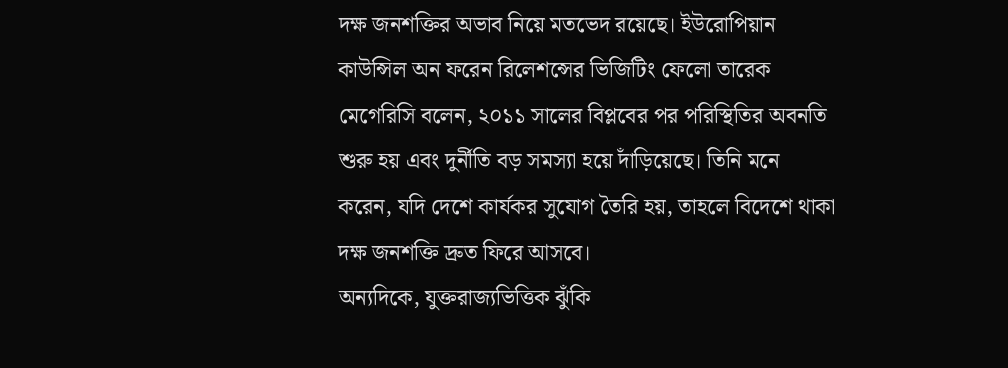দক্ষ জনশক্তির অভাব নিয়ে মতভেদ রয়েছে। ইউরোপিয়ান কাউন্সিল অন ফরেন রিলেশন্সের ভিজিটিং ফেলো তারেক মেগেরিসি বলেন, ২০১১ সালের বিপ্লবের পর পরিস্থিতির অবনতি শুরু হয় এবং দুর্নীতি বড় সমস্যা হয়ে দাঁড়িয়েছে। তিনি মনে করেন, যদি দেশে কার্যকর সুযোগ তৈরি হয়, তাহলে বিদেশে থাকা দক্ষ জনশক্তি দ্রুত ফিরে আসবে।
অন্যদিকে, যুক্তরাজ্যভিত্তিক ঝুঁকি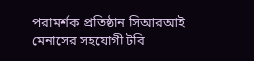পরামর্শক প্রতিষ্ঠান সিআরআই মেনাসের সহযোগী টবি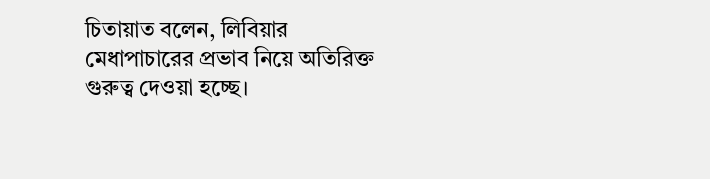চিতায়াত বলেন, লিবিয়ার মেধাপাচারের প্রভাব নিয়ে অতিরিক্ত গুরুত্ব দেওয়া হচ্ছে।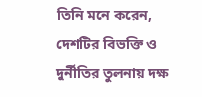তিনি মনে করেন, দেশটির বিভক্তি ও দুর্নীতির তুলনায় দক্ষ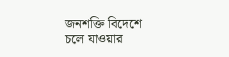জনশক্তি বিদেশে চলে যাওয়ার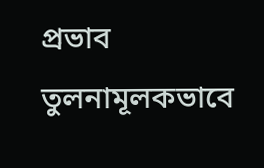প্রভাব তুলনামূলকভাবে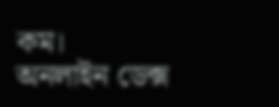কম।
অনলাইন ডেক্স